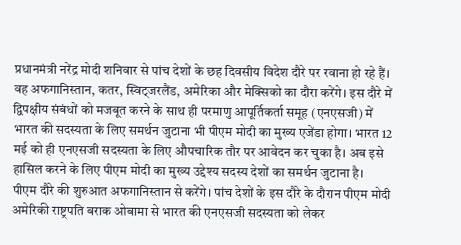प्रधानमंत्री नरेंद्र मोदी शनिवार से पांच देशों के छह दिवसीय विदेश दौरे पर रवाना हो रहे हैं। वह अफगानिस्तान, कतर, स्विट्जरलैंड, अमेरिका और मेक्सिको का दौरा करेंगे। इस दौरे में द्विपक्षीय संबंधों को मजबूत करने के साथ ही परमाणु आपूर्तिकर्ता समूह (एनएसजी) में भारत की सदस्यता के लिए समर्थन जुटाना भी पीएम मोदी का मुख्य एजेंडा होगा। भारत 12 मई को ही एनएसजी सदस्यता के लिए औपचारिक तौर पर आवेदन कर चुका है। अब इसे हासिल करने के लिए पीएम मोदी का मुख्य उद्देश्य सदस्य देशों का समर्थन जुटाना है।
पीएम दौरे की शुरुआत अफगानिस्तान से करेंगे। पांच देशों के इस दौरे के दौरान पीएम मोदी अमेरिकी राष्ट्रपति बराक ओबामा से भारत की एनएसजी सदस्यता को लेकर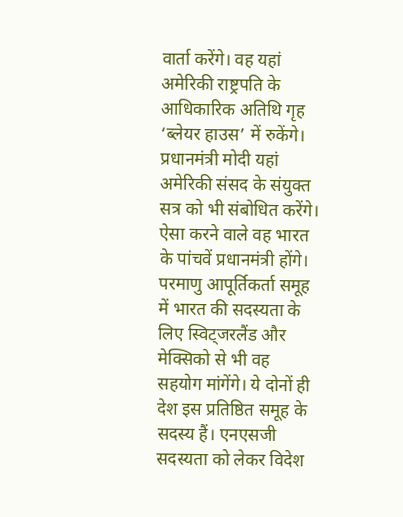वार्ता करेंगे। वह यहां अमेरिकी राष्ट्रपति के आधिकारिक अतिथि गृह ‘ब्लेयर हाउस’ में रुकेंगे। प्रधानमंत्री मोदी यहां अमेरिकी संसद के संयुक्त सत्र को भी संबोधित करेंगे। ऐसा करने वाले वह भारत के पांचवें प्रधानमंत्री होंगे। परमाणु आपूर्तिकर्ता समूह में भारत की सदस्यता के लिए स्विट्जरलैंड और मेक्सिको से भी वह सहयोग मांगेंगे। ये दोनों ही देश इस प्रतिष्ठित समूह के सदस्य हैं। एनएसजी सदस्यता को लेकर विदेश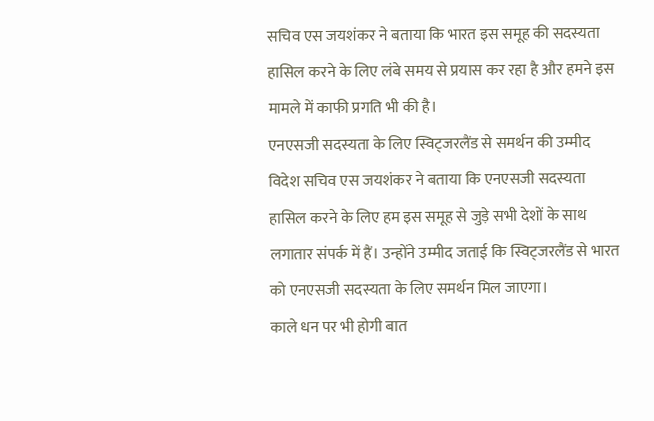सचिव एस जयशंकर ने बताया कि भारत इस समूह की सदस्यता हासिल करने के लिए लंबे समय से प्रयास कर रहा है और हमने इस मामले में काफी प्रगति भी की है।
एनएसजी सदस्यता के लिए स्विट्जरलैंड से समर्थन की उम्मीद
विदेश सचिव एस जयशंकर ने बताया कि एनएसजी सदस्यता हासिल करने के लिए हम इस समूह से जुड़े सभी देशों के साथ लगातार संपर्क में हैं। उन्होंने उम्मीद जताई कि स्विट्जरलैंड से भारत को एनएसजी सदस्यता के लिए समर्थन मिल जाएगा।
काले धन पर भी होगी बात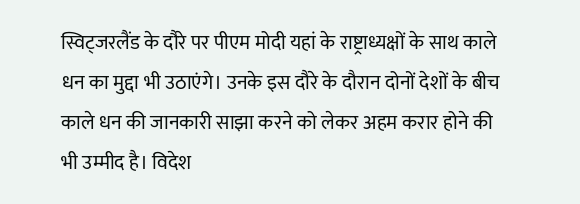स्विट्जरलैंड के दौरे पर पीएम मोदी यहां के राष्ट्राध्यक्षों के साथ काले धन का मुद्दा भी उठाएंगे। उनके इस दौरे के दौरान दोनों देशों के बीच काले धन की जानकारी साझा करने को लेकर अहम करार होने की भी उम्मीद है। विदेश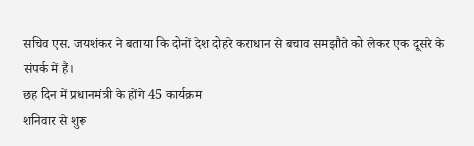सचिव एस. जयशंकर ने बताया कि दोनों देश दोहरे कराधान से बचाव समझौते को लेकर एक दूसरे के संपर्क में हैं।
छह दिन में प्रधानमंत्री के होंगे 45 कार्यक्रम
शनिवार से शुरू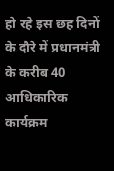हो रहे इस छह दिनों के दौरे में प्रधानमंत्री के करीब 40 आधिकारिक कार्यक्रम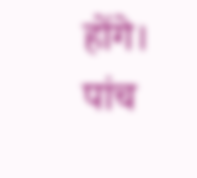होंगे। पांच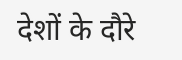देशों के दौरे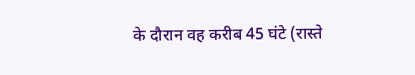के दौरान वह करीब 45 घंटे (रास्ते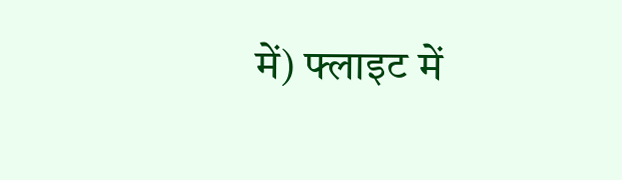में) फ्लाइट में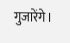गुजारेंगे।